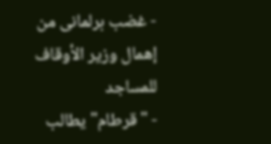- غضب برلمانى من إهمال وزير الأوقاف للمساجد
- "قرطام" يطالب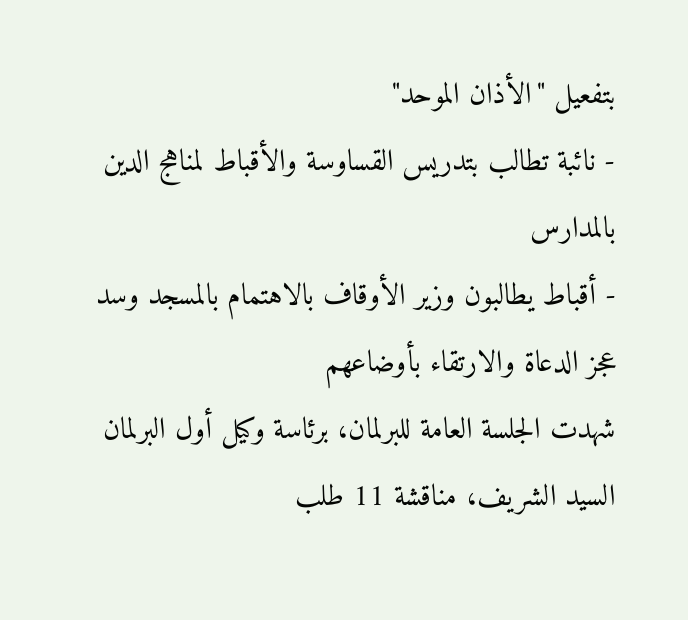بتفعيل "الأذان الموحد"
- نائبة تطالب بتدريس القساوسة والأقباط لمناهج الدين بالمدارس
- أقباط يطالبون وزير الأوقاف بالاهتمام بالمسجد وسد عجز الدعاة والارتقاء بأوضاعهم
شهدت الجلسة العامة للبرلمان، برئاسة وكيل أول البرلمان السيد الشريف، مناقشة 11 طلب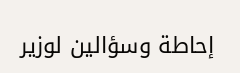إحاطة وسؤالين لوزير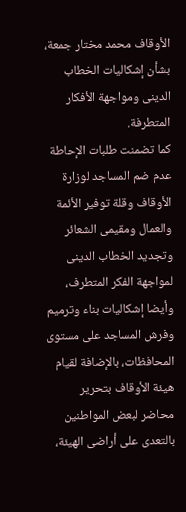الأوقاف محمد مختار جمعة، بشأن إشكاليات الخطاب الدينى ومواجهة الأفكار المتطرفة.
كما تضمنت طلبات الإحاطة عدم ضم المساجد لوزارة الأوقاف وقلة توفير الأئمة والعمال ومقيمى الشعائر وتجديد الخطاب الدينى لمواجهة الفكر المتطرف، وأيضا إشكاليات بناء وترميم وفرش المساجد على مستوى المحافظات، بالإضافة لقيام هيئة الأوقاف بتحرير محاضر لبعض المواطنين بالتعدى على أراضى الهيئة،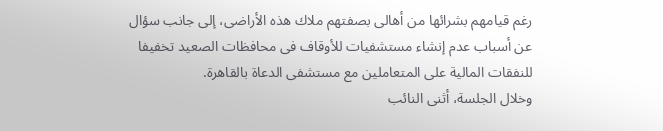رغم قيامهم بشرائها من أهالى بصفتهم ملاك هذه الأراضى، إلى جانب سؤال عن أسباب عدم إنشاء مستشفيات للأوقاف فى محافظات الصعيد تخفيفا للنفقات المالية على المتعاملين مع مستشفى الدعاة بالقاهرة.
وخلال الجلسة، أثنى النائب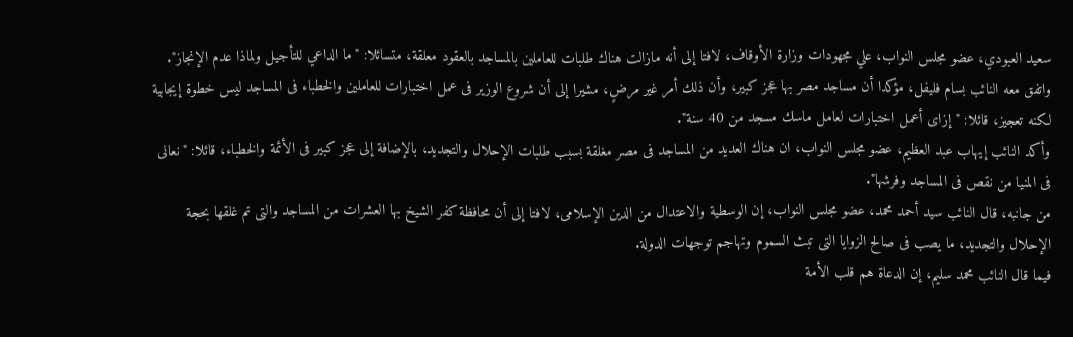سعيد العبودي، عضو مجلس النواب، علي مجهودات وزارة الأوقاف، لافتا إلى أنه مازالت هناك طلبات للعاملين بالمساجد بالعقود معلقة، متسائلا: "ما الداعي للتأجيل ولماذا عدم الإنجاز".
واتفق معه النائب بسام فليفل، مؤكدا أن مساجد مصر بها عجز كبير، وأن ذلك أمر غير مرضٍ، مشيرا إلى أن شروع الوزير فى عمل اختبارات للعاملين والخطباء فى المساجد ليس خطوة إيجابية لكنه تعجيز، قائلا: "إزاى أعمل اختبارات لعامل ماسك مسجد من 40 سنة".
وأكد النائب إيهاب عبد العظيم، عضو مجلس النواب، ان هناك العديد من المساجد فى مصر مغلقة بسبب طلبات الإحلال والتجديد، بالإضافة إلى عجز كبير فى الأئمة والخطباء، قائلا: "نعانى فى المنيا من نقص فى المساجد وفرشها".
من جانبه، قال النائب سيد أحمد محمد، عضو مجلس النواب، إن الوسطية والاعتدال من الدين الإسلامى، لافتا إلى أن محافظة كفر الشيخ بها العشرات من المساجد والتى تم غلقها بحجة الإحلال والتجديد، ما يصب فى صالح الزوايا التى تبث السموم وتهاجم توجهات الدولة.
فيما قال النائب محمد سليم، إن الدعاة هم قلب الأمة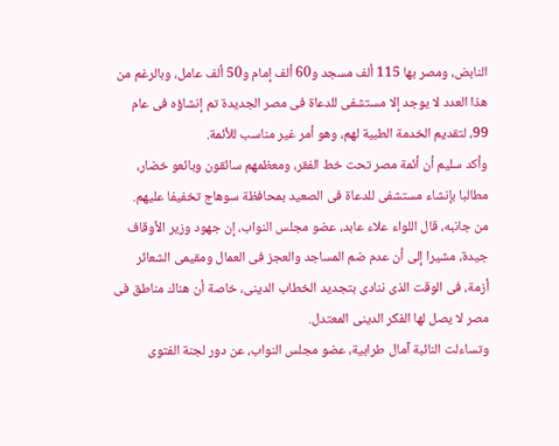النابض، ومصر بها 115 ألف مسجد و60 ألف إمام و50 ألف عامل، وبالرغم من هذا العدد لا يوجد إلا مستشفى للدعاة فى مصر الجديدة تم إنشاؤه فى عام 99، لتقديم الخدمة الطبية لهم، وهو أمر غير مناسب للأئمة.
وأكد سليم أن أئمة مصر تحت خط الفقر، ومعظمهم سائقون وبائعو خضار، مطالبا بإنشاء مستشفى للدعاة فى الصعيد بمحافظة سوهاج تخفيفا عليهم.
من جانبه، قال اللواء علاء عابد، عضو مجلس النواب، إن جهود وزير الأوقاف جيدة، مشيرا إلى أن عدم ضم المساجد والعجز فى العمال ومقيمى الشعائر أزمة، فى الوقت الذى ننادى بتجديد الخطاب الدينى، خاصة أن هناك مناطق فى مصر لا يصل لها الفكر الدينى المعتدل.
وتساءلت النائبة آمال طرابية، عضو مجلس النواب، عن دور لجنة الفتوى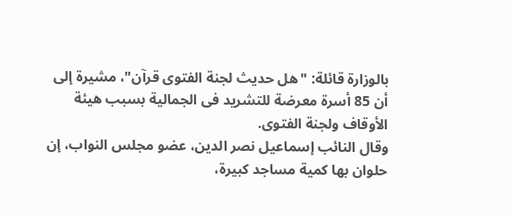بالوزارة قائلة: "هل حديث لجنة الفتوى قرآن"، مشيرة إلى أن 85 أسرة معرضة للتشريد فى الجمالية بسبب هيئة الأوقاف ولجنة الفتوى.
وقال النائب إسماعيل نصر الدين، عضو مجلس النواب، إن حلوان بها كمية مساجد كبيرة،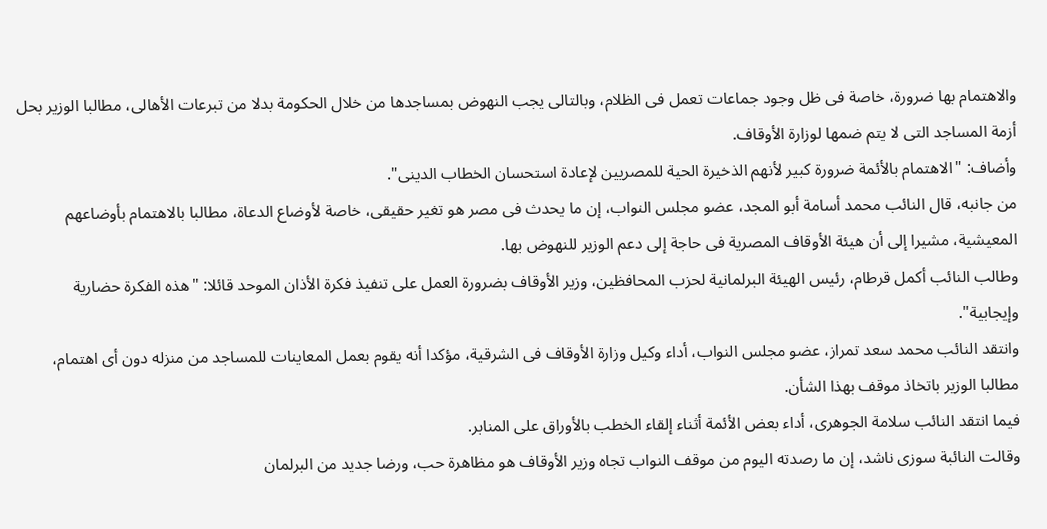والاهتمام بها ضرورة، خاصة فى ظل وجود جماعات تعمل فى الظلام، وبالتالى يجب النهوض بمساجدها من خلال الحكومة بدلا من تبرعات الأهالى، مطالبا الوزير بحل أزمة المساجد التى لا يتم ضمها لوزارة الأوقاف.
وأضاف: "الاهتمام بالأئمة ضرورة كبير لأنهم الذخيرة الحية للمصريين لإعادة استحسان الخطاب الدينى".
من جانبه، قال النائب محمد أسامة أبو المجد، عضو مجلس النواب، إن ما يحدث فى مصر هو تغير حقيقى، خاصة لأوضاع الدعاة، مطالبا بالاهتمام بأوضاعهم المعيشية، مشيرا إلى أن هيئة الأوقاف المصرية فى حاجة إلى دعم الوزير للنهوض بها.
وطالب النائب أكمل قرطام، رئيس الهيئة البرلمانية لحزب المحافظين، وزير الأوقاف بضرورة العمل على تنفيذ فكرة الأذان الموحد قائلا: "هذه الفكرة حضارية وإيجابية".
وانتقد النائب محمد سعد تمراز، عضو مجلس النواب، أداء وكيل وزارة الأوقاف فى الشرقية، مؤكدا أنه يقوم بعمل المعاينات للمساجد من منزله دون أى اهتمام، مطالبا الوزير باتخاذ موقف بهذا الشأن.
فيما انتقد النائب سلامة الجوهرى، أداء بعض الأئمة أثناء إلقاء الخطب بالأوراق على المنابر.
وقالت النائبة سوزى ناشد، إن ما رصدته اليوم من موقف النواب تجاه وزير الأوقاف هو مظاهرة حب، ورضا جديد من البرلمان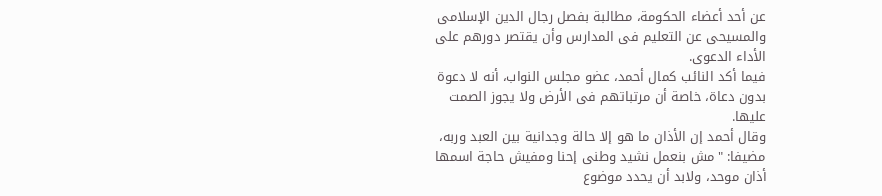عن أحد أعضاء الحكومة، مطالبة بفصل رجال الدين الإسلامى والمسيحى عن التعليم فى المدارس وأن يقتصر دورهم على الأداء الدعوى.
فيما أكد النائب كمال أحمد، عضو مجلس النواب، أنه لا دعوة بدون دعاة، خاصة أن مرتباتهم فى الأرض ولا يجوز الصمت عليها.
وقال أحمد إن الأذان ما هو إلا حالة وجدانية بين العبد وربه، مضيفا: "مش بنعمل نشيد وطنى إحنا ومفيش حاجة اسمها أذان موحد، ولابد أن يحدد موضوع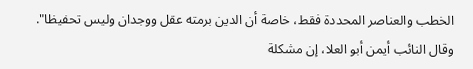الخطب والعناصر المحددة فقط، خاصة أن الدين برمته عقل ووجدان وليس تحفيظا".
وقال النائب أيمن أبو العلا، إن مشكلة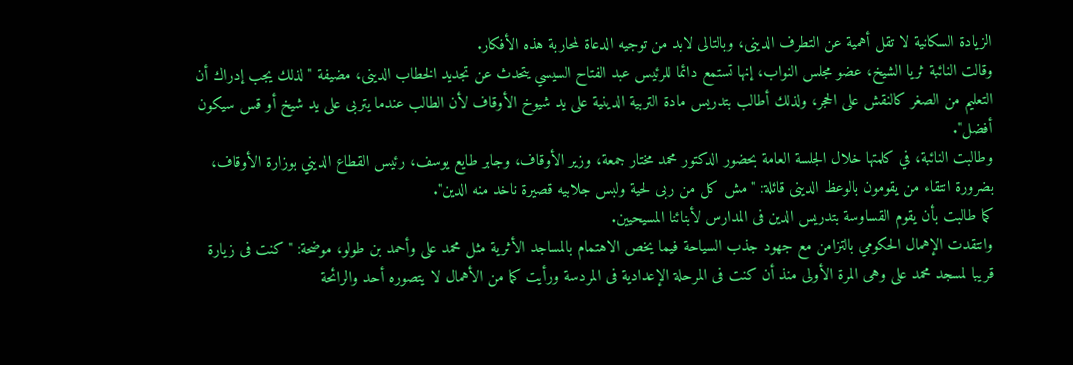الزيادة السكانية لا تقل أهمية عن التطرف الدينى، وبالتالى لابد من توجيه الدعاة لمحاربة هذه الأفكار.
وقالت النائبة ثريا الشيخ، عضو مجلس النواب، إنها تستمع دائما للرئيس عبد الفتاح السيسي يتحدث عن تجديد الخطاب الدينى، مضيفة "لذلك يجب إدراك أن التعليم من الصغر كالنقش على الحجر، ولذلك أطالب بتدريس مادة التربية الدينية على يد شيوخ الأوقاف لأن الطالب عندما يتربى على يد شيخ أو قس سيكون أفضل".
وطالبت النائبة، في كلمتها خلال الجلسة العامة بحضور الدكتور محمد مختار جمعة، وزير الأوقاف، وجابر طايع يوسف، رئيس القطاع الديني بوزارة الأوقاف، بضرورة انتقاء من يقومون بالوعظ الدينى قائلة: "مش كل من ربى لحية ولبس جلابيه قصيرة ناخد منه الدين".
كما طالبت بأن يقوم القساوسة بتدريس الدين فى المدارس لأبنائنا المسيحيين.
وانتقدت الإهمال الحكومي بالتزامن مع جهود جذب السياحة فيما يخص الاهتمام بالمساجد الأثرية مثل محمد على وأحمد بن طولو، موضحة: "كنت فى زيارة قريبا لمسجد محمد على وهى المرة الأولى منذ أن كنت فى المرحلة الإعدادية فى المردسة ورأيت كما من الأهمال لا يتصوره أحد والرائحة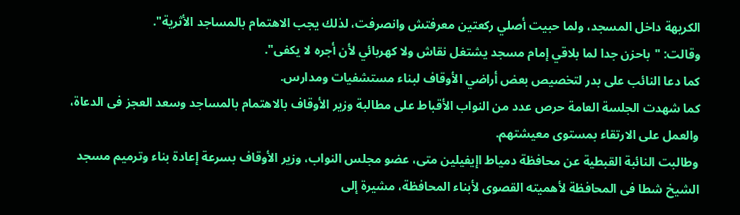الكريهة داخل المسجد، ولما حبيت أصلي ركعتين معرفتش وانصرفت، لذلك يجب الاهتمام بالمساجد الأثرية".
وقالت: "باحزن جدا لما بلاقي إمام مسجد يشتغل نقاش ولا كهربائي لأن أجره لا يكفى".
كما دعا النائب على بدر لتخصيص بعض أراضي الأوقاف لبناء مستشفيات ومدارس.
كما شهدت الجلسة العامة حرص عدد من النواب الأقباط على مطالبة وزير الأوقاف بالاهتمام بالمساجد وسعد العجز فى الدعاة، والعمل على الارتقاء بمستوى معيشتهم.
وطالبت النائبة القبطية عن محافظة دمياط اإيفيلين متى، عضو مجلس النواب، وزير الأوقاف بسرعة إعادة بناء وترميم مسجد الشيخ شطا فى المحافظة لأهميته القصوى لأبناء المحافظة، مشيرة إلى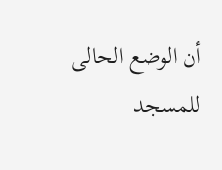أن الوضع الحالى للمسجد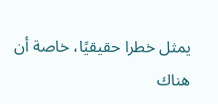يمثل خطرا حقيقيًا، خاصة أن هناك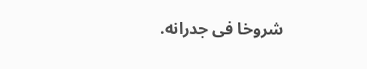شروخا فى جدرانه.